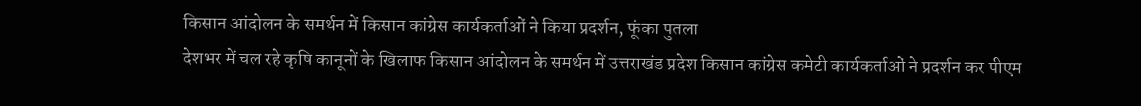किसान आंदोलन के समर्थन में किसान कांग्रेस कार्यकर्ताओं ने किया प्रदर्शन, फूंका पुतला
देशभर में चल रहे कृषि कानूनों के खिलाफ किसान आंदोलन के समर्थन में उत्तराखंड प्रदेश किसान कांग्रेस कमेटी कार्यकर्ताओं ने प्रदर्शन कर पीएम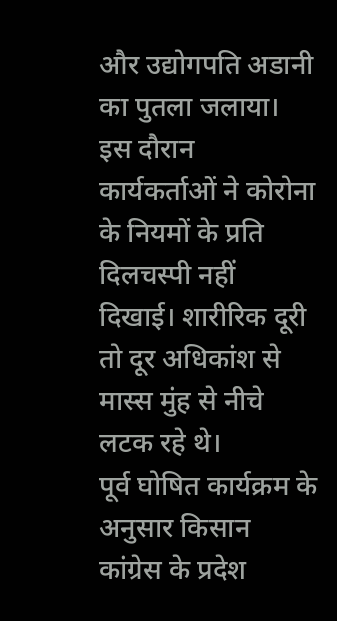और उद्योगपति अडानी का पुतला जलाया। इस दौरान कार्यकर्ताओं ने कोरोना के नियमों के प्रति दिलचस्पी नहीं दिखाई। शारीरिक दूरी तो दूर अधिकांश से मास्स मुंह से नीचे लटक रहे थे।
पूर्व घोषित कार्यक्रम के अनुसार किसान कांग्रेस के प्रदेश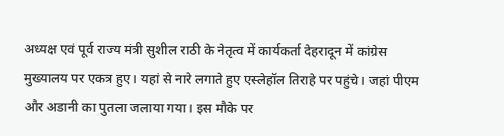अध्यक्ष एवं पूर्व राज्य मंत्री सुशील राठी के नेतृत्व में कार्यकर्ता देहरादून में कांग्रेस मुख्यालय पर एकत्र हुए। यहां से नारे लगाते हुए एस्लेहॉल तिराहे पर पहुंचे। जहां पीएम और अडानी का पुतला जलाया गया। इस मौके पर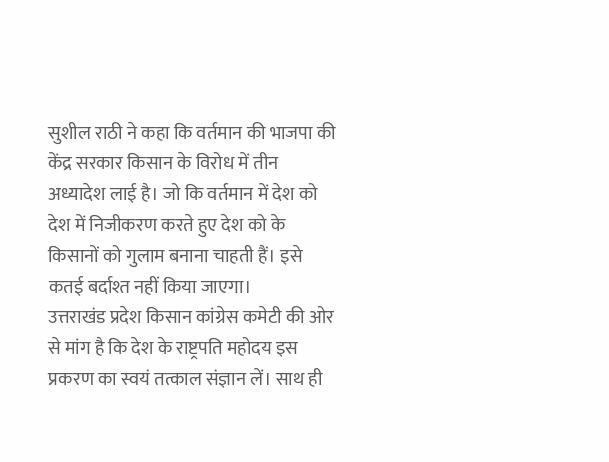सुशील राठी ने कहा कि वर्तमान की भाजपा की केंद्र सरकार किसान के विरोध में तीन अध्यादेश लाई है। जो कि वर्तमान में देश को देश में निजीकरण करते हुए देश को के किसानों को गुलाम बनाना चाहती हैं। इसे कतई बर्दाश्त नहीं किया जाएगा।
उत्तराखंड प्रदेश किसान कांग्रेस कमेटी की ओर से मांग है कि देश के राष्ट्रपति महोदय इस प्रकरण का स्वयं तत्काल संज्ञान लें। साथ ही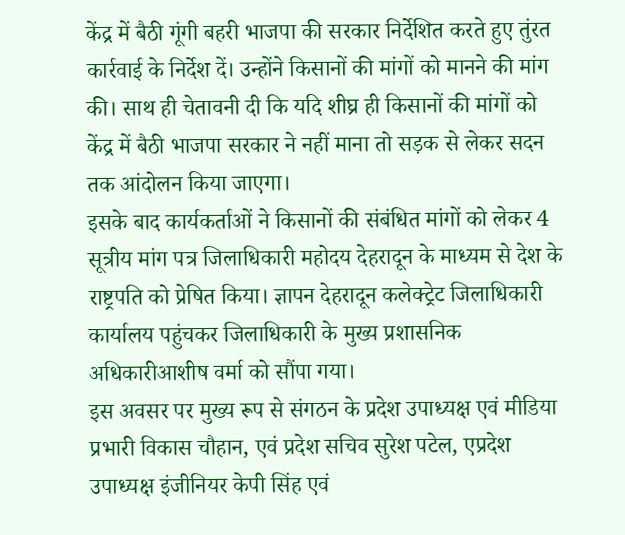केंद्र में बैठी गूंगी बहरी भाजपा की सरकार निर्देशित करते हुए तुंरत कार्रवाई के निर्देश दें। उन्होंने किसानों की मांगों को मानने की मांग की। साथ ही चेतावनी दी कि यदि शीघ्र ही किसानों की मांगों को केंद्र में बैठी भाजपा सरकार ने नहीं माना तो सड़क से लेकर सदन तक आंदोलन किया जाएगा।
इसके बाद कार्यकर्ताओं ने किसानों की संबंधित मांगों को लेकर 4 सूत्रीय मांग पत्र जिलाधिकारी महोदय देहरादून के माध्यम से देश के राष्ट्रपति को प्रेषित किया। ज्ञापन देहरादून कलेक्ट्रेट जिलाधिकारी कार्यालय पहुंचकर जिलाधिकारी के मुख्य प्रशासनिक अधिकारीआशीष वर्मा को सौंपा गया।
इस अवसर पर मुख्य रूप से संगठन के प्रदेश उपाध्यक्ष एवं मीडिया प्रभारी विकास चौहान, एवं प्रदेश सचिव सुरेश पटेल, एप्रदेश उपाध्यक्ष इंजीनियर केपी सिंह एवं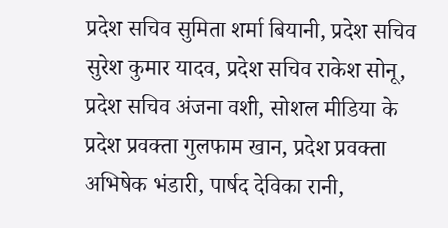प्रदेश सचिव सुमिता शर्मा बियानी, प्रदेश सचिव सुरेश कुमार यादव, प्रदेश सचिव राकेश सोनू, प्रदेश सचिव अंजना वशी, सोशल मीडिया के प्रदेश प्रवक्ता गुलफाम खान, प्रदेश प्रवक्ता अभिषेक भंडारी, पार्षद देविका रानी,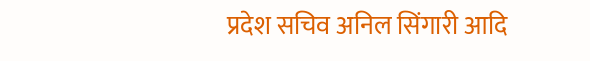प्रदेश सचिव अनिल सिंगारी आदि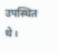उपस्थित थे।